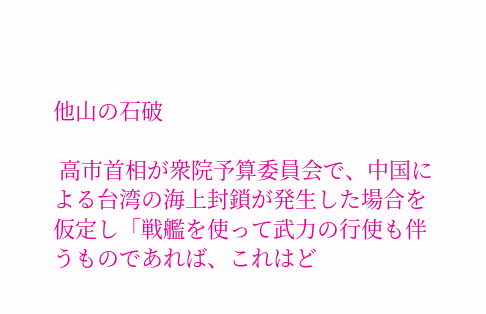他山の石破

 高市首相が衆院予算委員会で、中国による台湾の海上封鎖が発生した場合を仮定し「戦艦を使って武力の行使も伴うものであれば、これはど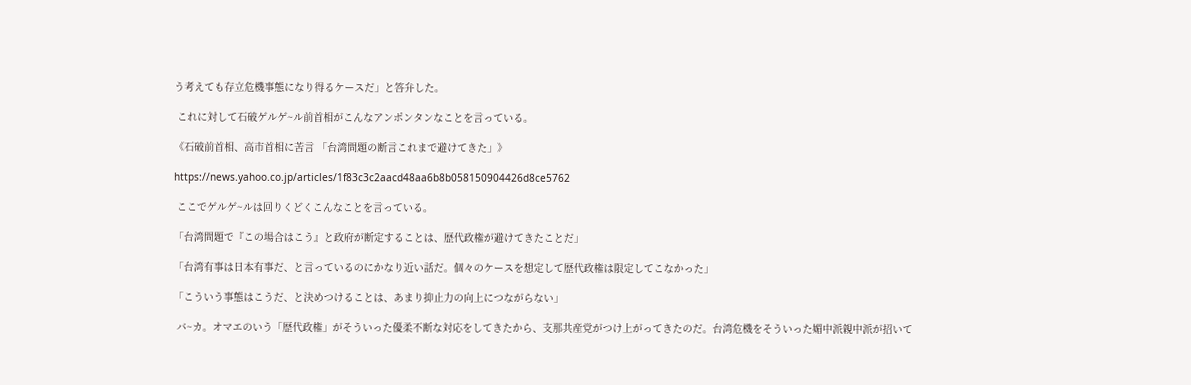う考えても存立危機事態になり得るケースだ」と答弁した。

 これに対して石破ゲルゲ~ル前首相がこんなアンポンタンなことを言っている。

《石破前首相、高市首相に苦言 「台湾問題の断言これまで避けてきた」》

https://news.yahoo.co.jp/articles/1f83c3c2aacd48aa6b8b058150904426d8ce5762

 ここでゲルゲ~ルは回りくどくこんなことを言っている。

「台湾問題で『この場合はこう』と政府が断定することは、歴代政権が避けてきたことだ」

「台湾有事は日本有事だ、と言っているのにかなり近い話だ。個々のケースを想定して歴代政権は限定してこなかった」

「こういう事態はこうだ、と決めつけることは、あまり抑止力の向上につながらない」

 バ~カ。オマエのいう「歴代政権」がそういった優柔不断な対応をしてきたから、支那共産党がつけ上がってきたのだ。台湾危機をそういった媚中派親中派が招いて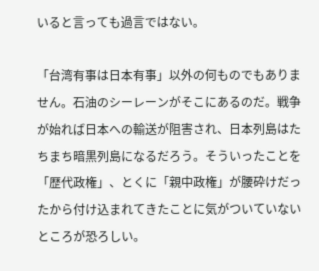いると言っても過言ではない。

「台湾有事は日本有事」以外の何ものでもありません。石油のシーレーンがそこにあるのだ。戦争が始れば日本への輸送が阻害され、日本列島はたちまち暗黒列島になるだろう。そういったことを「歴代政権」、とくに「親中政権」が腰砕けだったから付け込まれてきたことに気がついていないところが恐ろしい。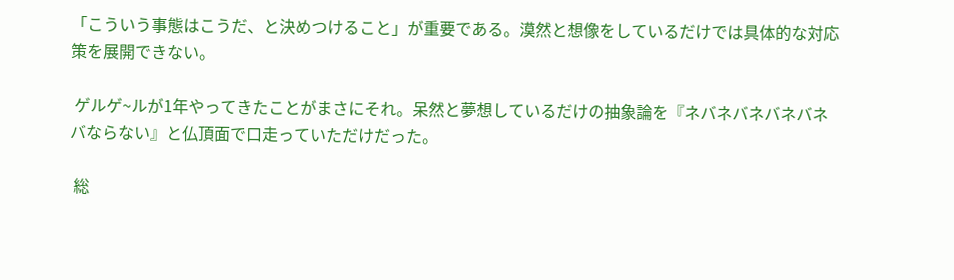「こういう事態はこうだ、と決めつけること」が重要である。漠然と想像をしているだけでは具体的な対応策を展開できない。

 ゲルゲ~ルが1年やってきたことがまさにそれ。呆然と夢想しているだけの抽象論を『ネバネバネバネバネバならない』と仏頂面で口走っていただけだった。

 総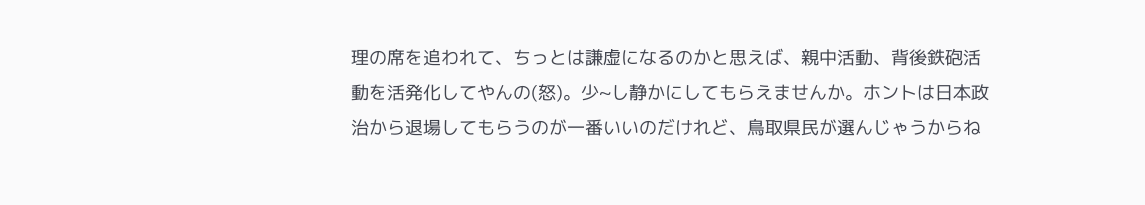理の席を追われて、ちっとは謙虚になるのかと思えば、親中活動、背後鉄砲活動を活発化してやんの(怒)。少~し静かにしてもらえませんか。ホントは日本政治から退場してもらうのが一番いいのだけれど、鳥取県民が選んじゃうからね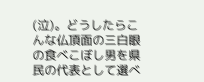(泣)。どうしたらこんな仏頂面の三白眼の食べこぼし男を県民の代表として選べ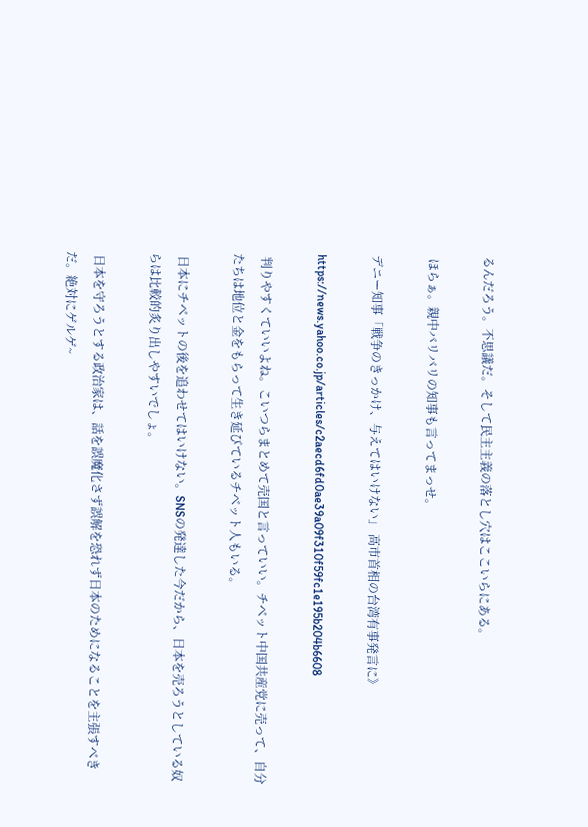るんだろう。不思議だ。そして民主主義の落とし穴はここいらにある。

 ほらぁ。親中バリバリの知事も言ってまっせ。

デニー知事「戦争のきっかけ、与えてはいけない」 高市首相の台湾有事発言に》

https://news.yahoo.co.jp/articles/c2aecd6fd0ae39a09f310f59fc1e195b204b6608

 判りやすくていいよね。こいつらまとめて売国と言っていい。チベット中国共産党に売って、自分たちは地位と金をもらって生き延びているチベット人もいる。

 日本にチベットの後を追わせてはいけない。SNSの発達した今だから、日本を売ろうとしている奴らは比較的炙り出しやすいでしょ。

 日本を守ろうとする政治家は、話を誤魔化さず誤解を恐れず日本のためになることを主張すべきだ。絶対にゲルゲ~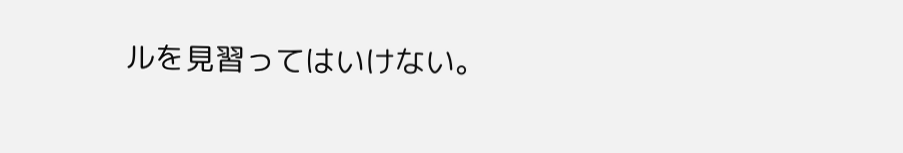ルを見習ってはいけない。